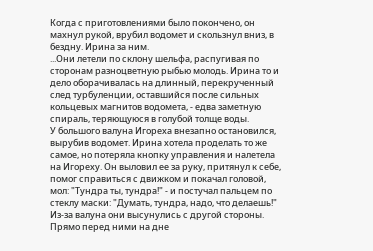Когда с приготовлениями было покончено, он махнул рукой, врубил водомет и скользнул вниз, в бездну. Ирина за ним.
...Они летели по склону шельфа, распугивая по сторонам разноцветную рыбью молодь. Ирина то и дело оборачивалась на длинный, перекрученный след турбуленции, оставшийся после сильных кольцевых магнитов водомета, - едва заметную спираль, теряющуюся в голубой толще воды.
У большого валуна Игореха внезапно остановился, вырубив водомет. Ирина хотела проделать то же самое, но потеряла кнопку управления и налетела на Игореху. Он выловил ее за руку, притянул к себе, помог справиться с движком и покачал головой, мол: "Тундра ты, тундра!" - и постучал пальцем по стеклу маски: "Думать, тундра, надо, что делаешь!"
Из-за валуна они высунулись с другой стороны. Прямо перед ними на дне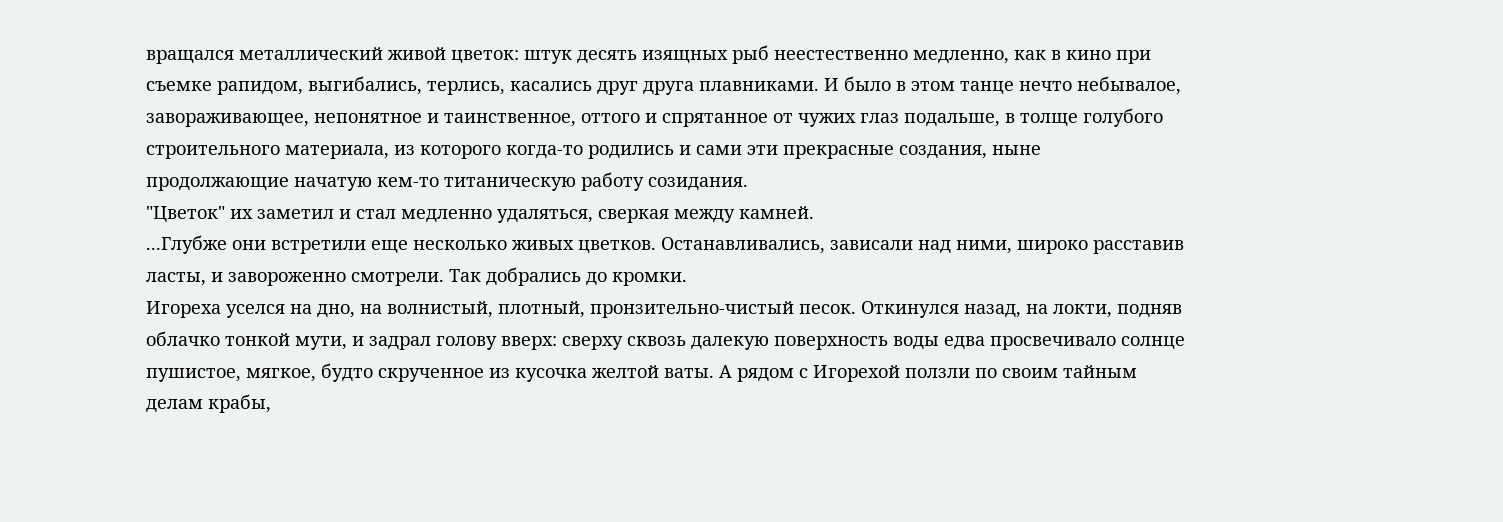вращался металлический живой цветок: штук десять изящных рыб неестественно медленно, как в кино при съемке рапидом, выгибались, терлись, касались друг друга плавниками. И было в этом танце нечто небывалое, завораживающее, непонятное и таинственное, оттого и спрятанное от чужих глаз подальше, в толще голубого строительного материала, из которого когда-то родились и сами эти прекрасные создания, ныне продолжающие начатую кем-то титаническую работу созидания.
"Цветок" их заметил и стал медленно удаляться, сверкая между камней.
...Глубже они встретили еще несколько живых цветков. Останавливались, зависали над ними, широко расставив ласты, и завороженно смотрели. Так добрались до кромки.
Игореха уселся на дно, на волнистый, плотный, пронзительно-чистый песок. Откинулся назад, на локти, подняв облачко тонкой мути, и задрал голову вверх: сверху сквозь далекую поверхность воды едва просвечивало солнце пушистое, мягкое, будто скрученное из кусочка желтой ваты. А рядом с Игорехой ползли по своим тайным делам крабы,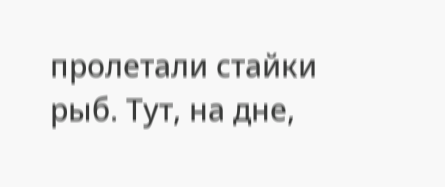пролетали стайки рыб. Тут, на дне,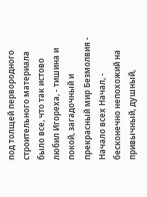под толщей первородного строительного материала было все, что так истово любил Игореха, - тишина и покой, загадочный и прекрасный мир Безмолвия - Начало всех Начал, - бесконечно непохожий на привычный, душный,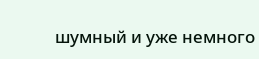шумный и уже немного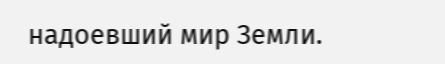надоевший мир Земли.